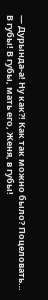— Дурында-а! Ну как?! Как так можно было? Поцеловать… В губы! В губы, мать его, Женя, в губы!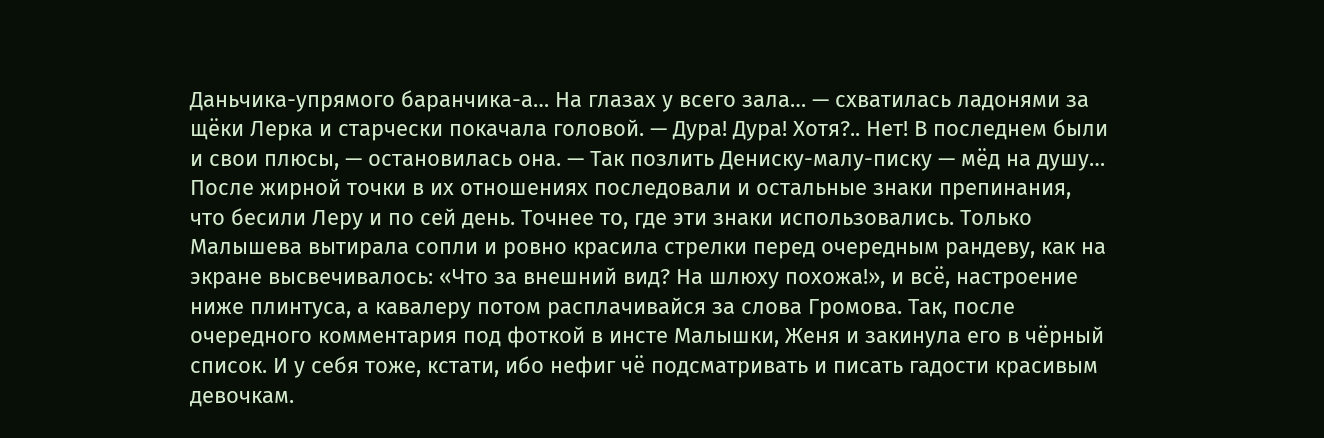Даньчика-упрямого баранчика-а… На глазах у всего зала… — схватилась ладонями за щёки Лерка и старчески покачала головой. — Дура! Дура! Хотя?.. Нет! В последнем были и свои плюсы, — остановилась она. — Так позлить Дениску-малу-писку — мёд на душу…
После жирной точки в их отношениях последовали и остальные знаки препинания, что бесили Леру и по сей день. Точнее то, где эти знаки использовались. Только Малышева вытирала сопли и ровно красила стрелки перед очередным рандеву, как на экране высвечивалось: «Что за внешний вид? На шлюху похожа!», и всё, настроение ниже плинтуса, а кавалеру потом расплачивайся за слова Громова. Так, после очередного комментария под фоткой в инсте Малышки, Женя и закинула его в чёрный список. И у себя тоже, кстати, ибо нефиг чё подсматривать и писать гадости красивым девочкам.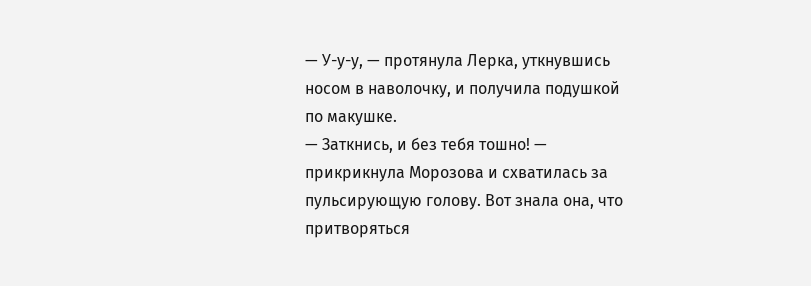— У-у-у, — протянула Лерка, уткнувшись носом в наволочку, и получила подушкой по макушке.
— Заткнись, и без тебя тошно! — прикрикнула Морозова и схватилась за пульсирующую голову. Вот знала она, что притворяться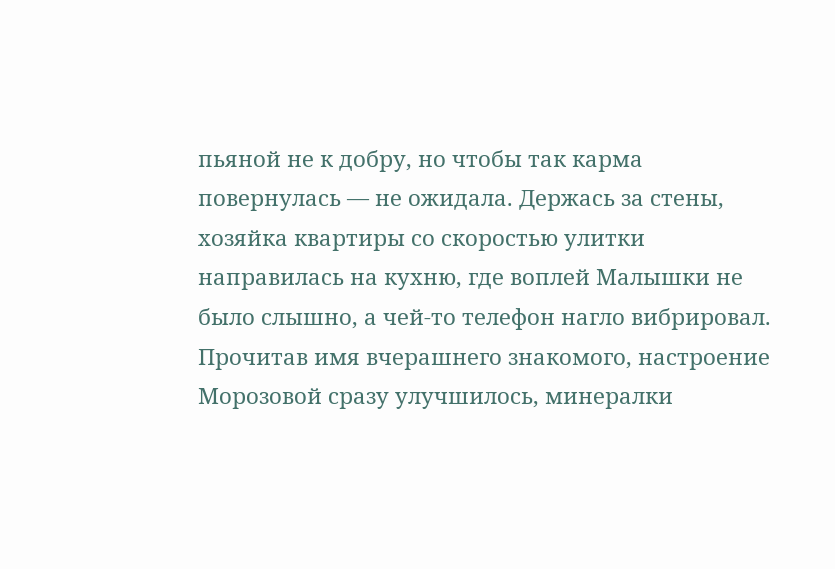пьяной не к добру, но чтобы так карма повернулась — не ожидала. Держась за стены, хозяйка квартиры со скоростью улитки направилась на кухню, где воплей Малышки не было слышно, а чей-то телефон нагло вибрировал.
Прочитав имя вчерашнего знакомого, настроение Морозовой сразу улучшилось, минералки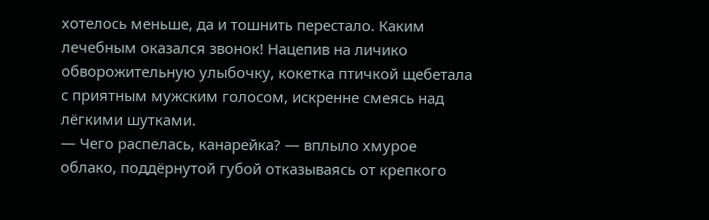хотелось меньше, да и тошнить перестало. Каким лечебным оказался звонок! Нацепив на личико обворожительную улыбочку, кокетка птичкой щебетала с приятным мужским голосом, искренне смеясь над лёгкими шутками.
— Чего распелась, канарейка? — вплыло хмурое облако, поддёрнутой губой отказываясь от крепкого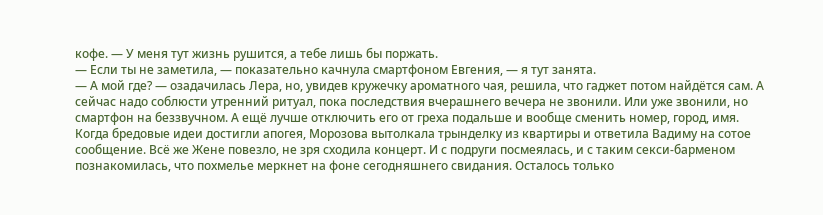кофе. — У меня тут жизнь рушится, а тебе лишь бы поржать.
— Если ты не заметила, — показательно качнула смартфоном Евгения, — я тут занята.
— А мой где? — озадачилась Лера, но, увидев кружечку ароматного чая, решила, что гаджет потом найдётся сам. А сейчас надо соблюсти утренний ритуал, пока последствия вчерашнего вечера не звонили. Или уже звонили, но смартфон на беззвучном. А ещё лучше отключить его от греха подальше и вообще сменить номер, город, имя.
Когда бредовые идеи достигли апогея, Морозова вытолкала трынделку из квартиры и ответила Вадиму на сотое сообщение. Всё же Жене повезло, не зря сходила концерт. И с подруги посмеялась, и с таким секси-барменом познакомилась, что похмелье меркнет на фоне сегодняшнего свидания. Осталось только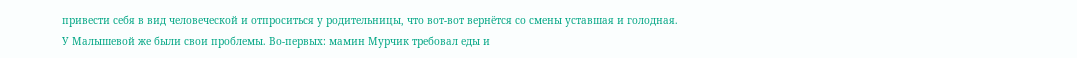привести себя в вид человеческой и отпроситься у родительницы, что вот-вот вернётся со смены уставшая и голодная.
У Малышевой же были свои проблемы. Во-первых: мамин Мурчик требовал еды и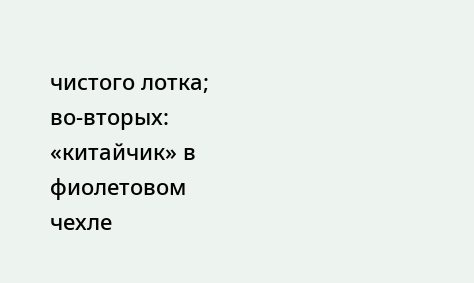чистого лотка; во-вторых: «китайчик» в фиолетовом чехле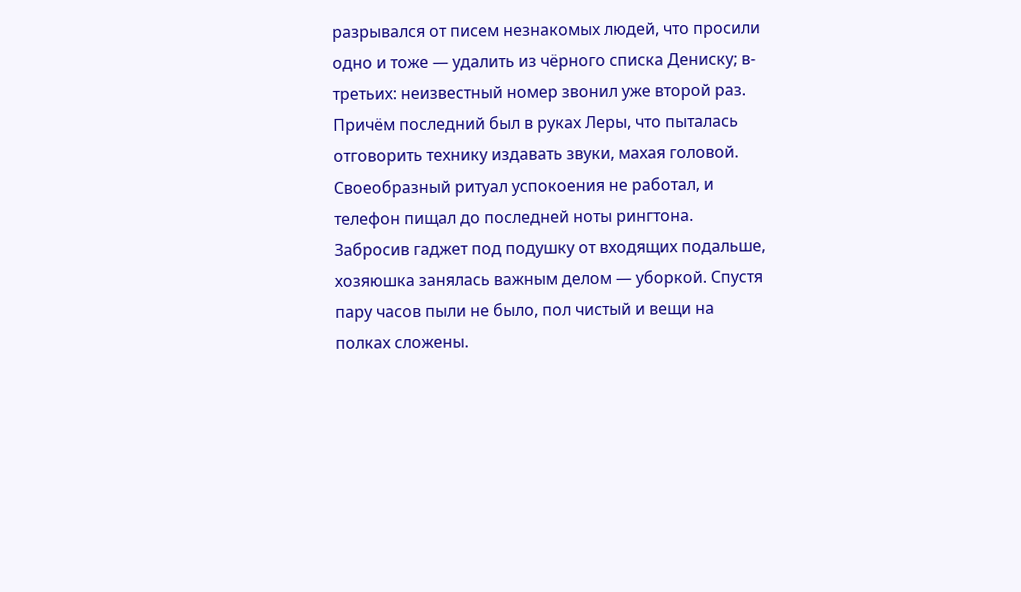разрывался от писем незнакомых людей, что просили одно и тоже — удалить из чёрного списка Дениску; в-третьих: неизвестный номер звонил уже второй раз. Причём последний был в руках Леры, что пыталась отговорить технику издавать звуки, махая головой. Своеобразный ритуал успокоения не работал, и телефон пищал до последней ноты рингтона. Забросив гаджет под подушку от входящих подальше, хозяюшка занялась важным делом — уборкой. Спустя пару часов пыли не было, пол чистый и вещи на полках сложены.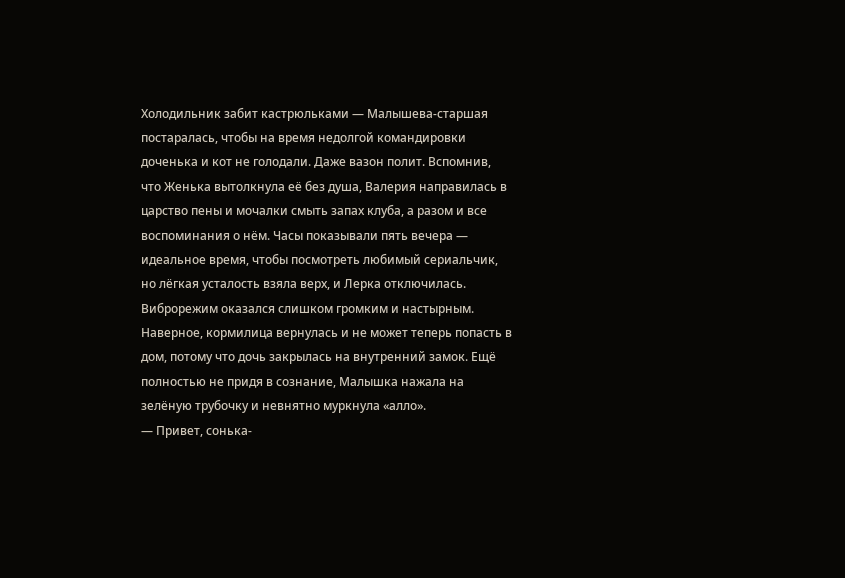Холодильник забит кастрюльками — Малышева-старшая постаралась, чтобы на время недолгой командировки доченька и кот не голодали. Даже вазон полит. Вспомнив, что Женька вытолкнула её без душа, Валерия направилась в царство пены и мочалки смыть запах клуба, а разом и все воспоминания о нём. Часы показывали пять вечера — идеальное время, чтобы посмотреть любимый сериальчик, но лёгкая усталость взяла верх, и Лерка отключилась.
Виброрежим оказался слишком громким и настырным. Наверное, кормилица вернулась и не может теперь попасть в дом, потому что дочь закрылась на внутренний замок. Ещё полностью не придя в сознание, Малышка нажала на зелёную трубочку и невнятно муркнула «алло».
— Привет, сонька-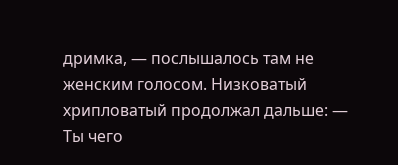дримка, — послышалось там не женским голосом. Низковатый хрипловатый продолжал дальше: — Ты чего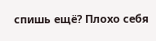спишь ещё? Плохо себя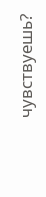чувствуешь?